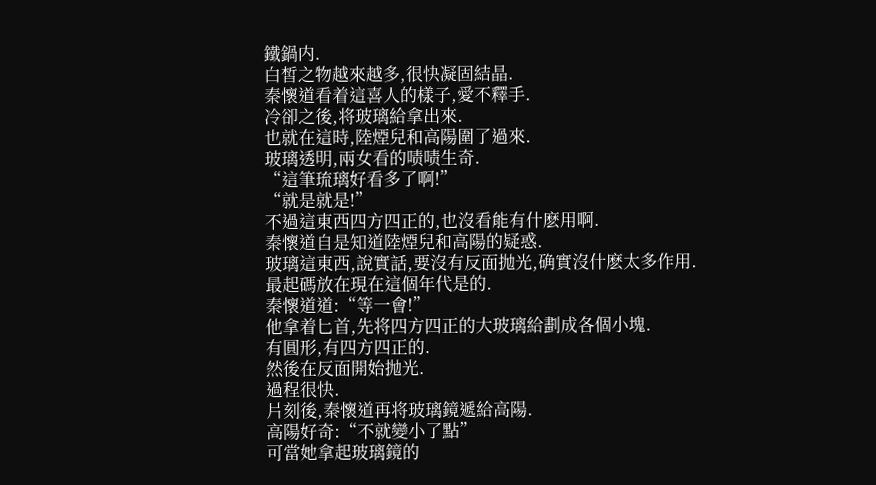鐵鍋内.
白皙之物越來越多,很快凝固結晶.
秦懷道看着這喜人的樣子,愛不釋手.
冷卻之後,将玻璃給拿出來.
也就在這時,陸煙兒和高陽圍了過來.
玻璃透明,兩女看的啧啧生奇.
“這筆琉璃好看多了啊!”
“就是就是!”
不過這東西四方四正的,也沒看能有什麽用啊.
秦懷道自是知道陸煙兒和高陽的疑惑.
玻璃這東西,說實話,要沒有反面抛光,确實沒什麽太多作用.
最起碼放在現在這個年代是的.
秦懷道道:“等一會!”
他拿着匕首,先将四方四正的大玻璃給劃成各個小塊.
有圓形,有四方四正的.
然後在反面開始抛光.
過程很快.
片刻後,秦懷道再将玻璃鏡遞給高陽.
高陽好奇:“不就變小了點”
可當她拿起玻璃鏡的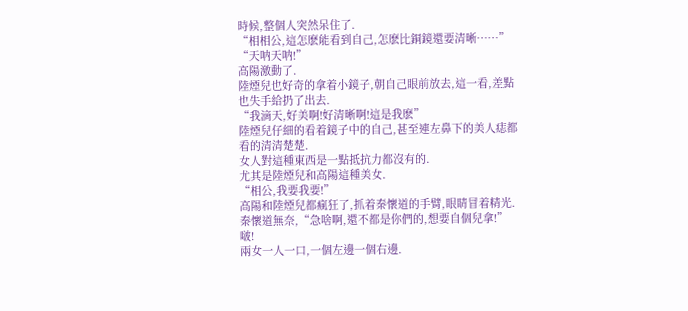時候,整個人突然呆住了.
“相相公,這怎麽能看到自己,怎麽比銅鏡還要清晰……”
“天呐天呐!”
高陽激動了.
陸煙兒也好奇的拿着小鏡子,朝自己眼前放去,這一看,差點也失手給扔了出去.
“我滴天,好美啊!好清晰啊!這是我麽”
陸煙兒仔細的看着鏡子中的自己,甚至連左鼻下的美人痣都看的清清楚楚.
女人對這種東西是一點抵抗力都沒有的.
尤其是陸煙兒和高陽這種美女.
“相公,我要我要!”
高陽和陸煙兒都瘋狂了,抓着秦懷道的手臂,眼睛冒着精光.
秦懷道無奈,“急啥啊,還不都是你們的,想要自個兒拿!”
啵!
兩女一人一口,一個左邊一個右邊.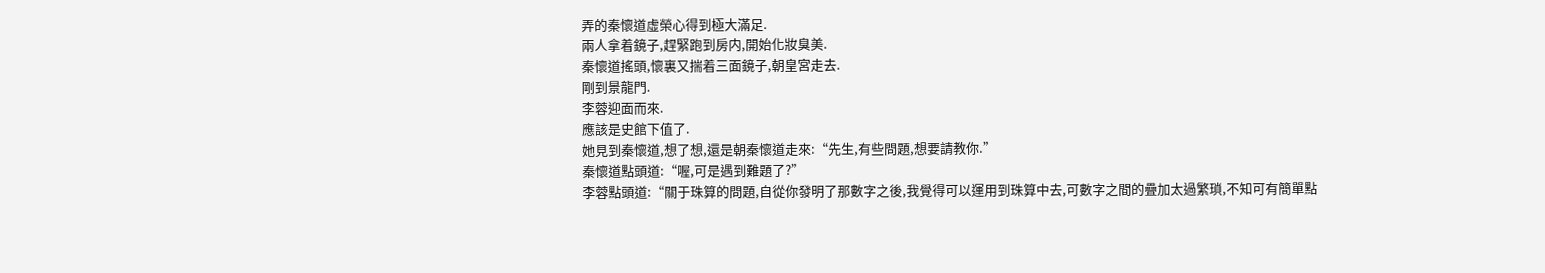弄的秦懷道虛榮心得到極大滿足.
兩人拿着鏡子,趕緊跑到房内,開始化妝臭美.
秦懷道搖頭,懷裏又揣着三面鏡子,朝皇宮走去.
剛到景龍門.
李蓉迎面而來.
應該是史館下值了.
她見到秦懷道,想了想,還是朝秦懷道走來:“先生,有些問題,想要請教你.”
秦懷道點頭道:“喔,可是遇到難題了?”
李蓉點頭道:“關于珠算的問題,自從你發明了那數字之後,我覺得可以運用到珠算中去,可數字之間的疊加太過繁瑣,不知可有簡單點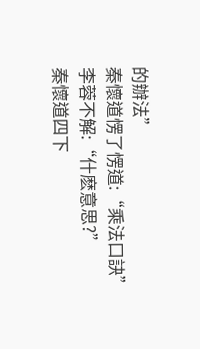的辦法”
秦懷道愣了愣道:“乘法口訣”
李蓉不解:“什麽意思?”
秦懷道四下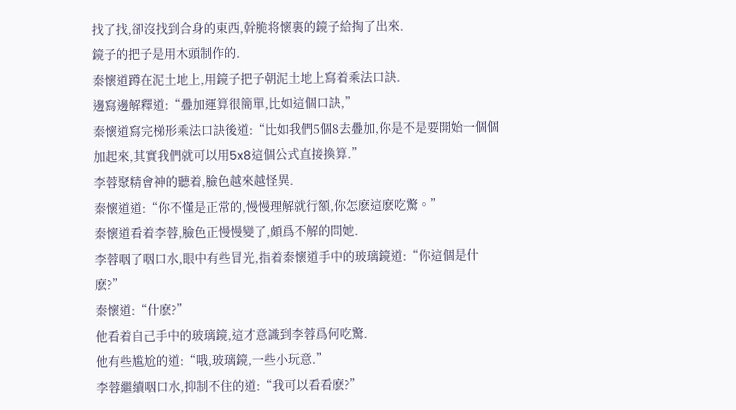找了找,卻沒找到合身的東西,幹脆将懷裏的鏡子給掏了出來.
鏡子的把子是用木頭制作的.
秦懷道蹲在泥土地上,用鏡子把子朝泥土地上寫着乘法口訣.
邊寫邊解釋道:“疊加運算很簡單,比如這個口訣,”
秦懷道寫完梯形乘法口訣後道:“比如我們5個8去疊加,你是不是要開始一個個加起來,其實我們就可以用5x8這個公式直接換算.”
李蓉聚精會神的聽着,臉色越來越怪異.
秦懷道道:“你不懂是正常的,慢慢理解就行額,你怎麽這麽吃驚。”
秦懷道看着李蓉,臉色正慢慢變了,頗爲不解的問她.
李蓉咽了咽口水,眼中有些冒光,指着秦懷道手中的玻璃鏡道:“你這個是什麽?”
秦懷道:“什麽?”
他看着自己手中的玻璃鏡,這才意識到李蓉爲何吃驚.
他有些尴尬的道:“哦,玻璃鏡,一些小玩意.”
李蓉繼續咽口水,抑制不住的道:“我可以看看麽?”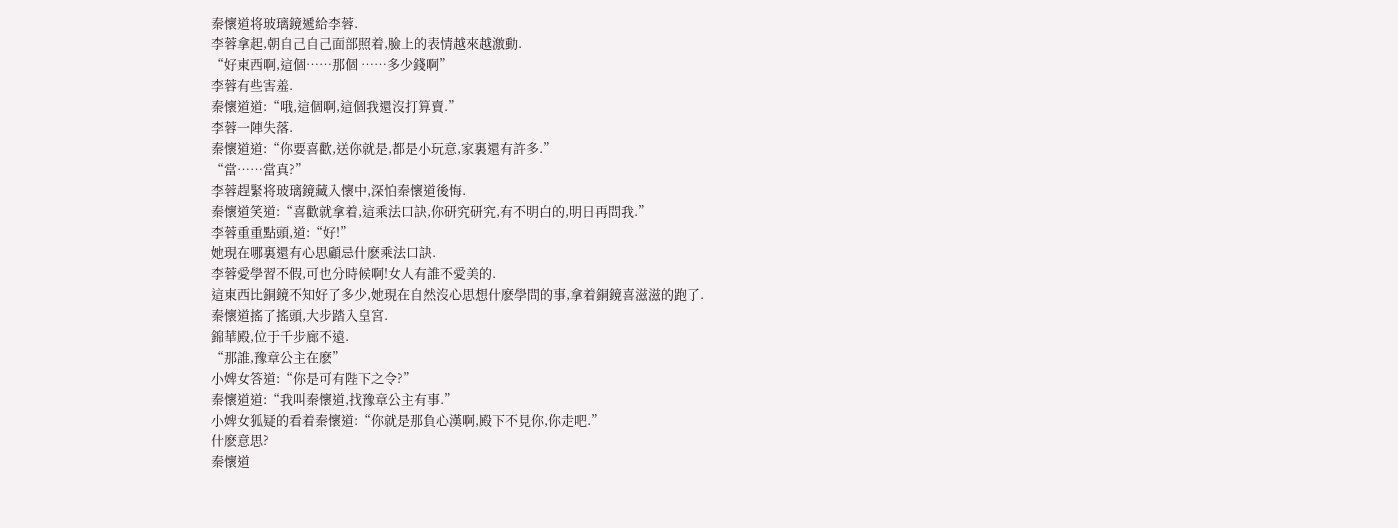秦懷道将玻璃鏡遞給李蓉.
李蓉拿起,朝自己自己面部照着,臉上的表情越來越激動.
“好東西啊,這個……那個 ……多少錢啊”
李蓉有些害羞.
秦懷道道:“哦,這個啊,這個我還沒打算賣.”
李蓉一陣失落.
秦懷道道:“你要喜歡,送你就是,都是小玩意,家裏還有許多.”
“當……當真?”
李蓉趕緊将玻璃鏡藏入懷中,深怕秦懷道後悔.
秦懷道笑道:“喜歡就拿着,這乘法口訣,你研究研究,有不明白的,明日再問我.”
李蓉重重點頭,道:“好!”
她現在哪裏還有心思顧忌什麽乘法口訣.
李蓉愛學習不假,可也分時候啊!女人有誰不愛美的.
這東西比銅鏡不知好了多少,她現在自然沒心思想什麽學問的事,拿着銅鏡喜滋滋的跑了.
秦懷道搖了搖頭,大步踏入皇宮.
錦華殿,位于千步廊不遠.
“那誰,豫章公主在麽”
小婢女答道:“你是可有陛下之令?”
秦懷道道:“我叫秦懷道,找豫章公主有事.”
小婢女狐疑的看着秦懷道:“你就是那負心漢啊,殿下不見你,你走吧.”
什麽意思?
秦懷道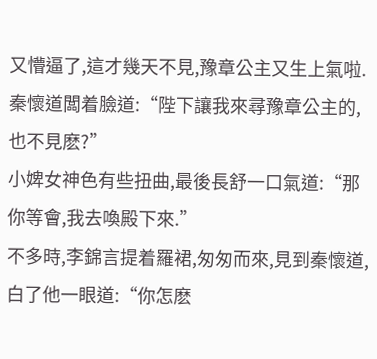又懵逼了,這才幾天不見,豫章公主又生上氣啦.
秦懷道闆着臉道:“陛下讓我來尋豫章公主的,也不見麽?”
小婢女神色有些扭曲,最後長舒一口氣道:“那你等會,我去喚殿下來.”
不多時,李錦言提着羅裙,匆匆而來,見到秦懷道,白了他一眼道:“你怎麽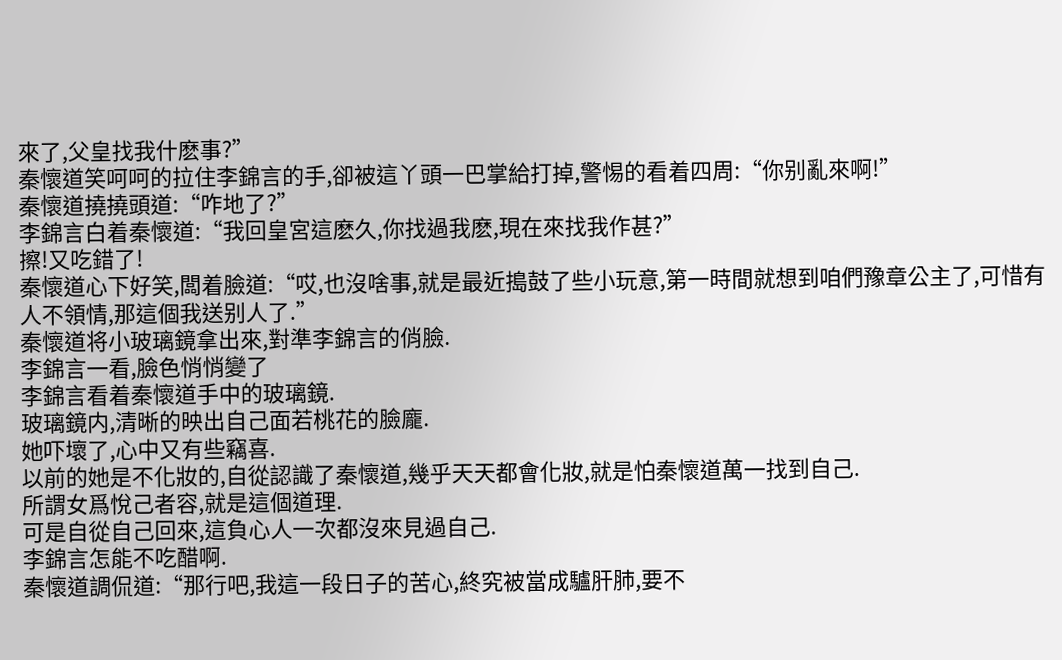來了,父皇找我什麽事?”
秦懷道笑呵呵的拉住李錦言的手,卻被這丫頭一巴掌給打掉,警惕的看着四周:“你别亂來啊!”
秦懷道撓撓頭道:“咋地了?”
李錦言白着秦懷道:“我回皇宮這麽久,你找過我麽,現在來找我作甚?”
擦!又吃錯了!
秦懷道心下好笑,闆着臉道:“哎,也沒啥事,就是最近搗鼓了些小玩意,第一時間就想到咱們豫章公主了,可惜有人不領情,那這個我送别人了.”
秦懷道将小玻璃鏡拿出來,對準李錦言的俏臉.
李錦言一看,臉色悄悄變了
李錦言看着秦懷道手中的玻璃鏡.
玻璃鏡内,清晰的映出自己面若桃花的臉龐.
她吓壞了,心中又有些竊喜.
以前的她是不化妝的,自從認識了秦懷道,幾乎天天都會化妝,就是怕秦懷道萬一找到自己.
所謂女爲悅己者容,就是這個道理.
可是自從自己回來,這負心人一次都沒來見過自己.
李錦言怎能不吃醋啊.
秦懷道調侃道:“那行吧,我這一段日子的苦心,終究被當成驢肝肺,要不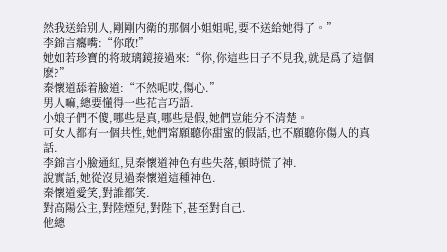然我送給别人,剛剛内衛的那個小姐姐呢,要不送給她得了。”
李錦言癟嘴:“你敢!”
她如若珍寶的将玻璃鏡接過來:“你,你這些日子不見我,就是爲了這個麽?”
秦懷道舔着臉道:“不然呢哎,傷心.”
男人嘛,總要懂得一些花言巧語.
小娘子們不傻,哪些是真,哪些是假,她們豈能分不清楚。
可女人都有一個共性,她們甯願聽你甜蜜的假話,也不願聽你傷人的真話.
李錦言小臉通紅,見秦懷道神色有些失落,頓時慌了神.
說實話,她從沒見過秦懷道這種神色.
秦懷道愛笑,對誰都笑.
對高陽公主,對陸煙兒,對陛下,甚至對自己.
他總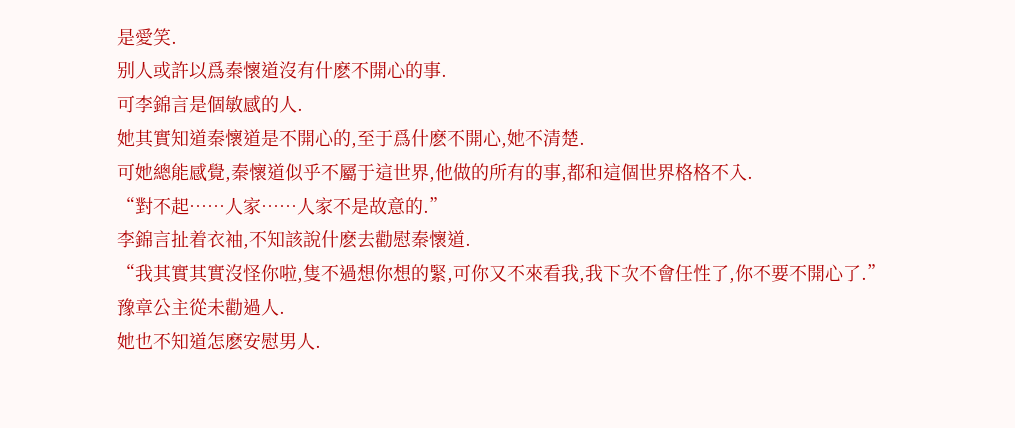是愛笑.
别人或許以爲秦懷道沒有什麽不開心的事.
可李錦言是個敏感的人.
她其實知道秦懷道是不開心的,至于爲什麽不開心,她不清楚.
可她總能感覺,秦懷道似乎不屬于這世界,他做的所有的事,都和這個世界格格不入.
“對不起……人家……人家不是故意的.”
李錦言扯着衣袖,不知該說什麽去勸慰秦懷道.
“我其實其實沒怪你啦,隻不過想你想的緊,可你又不來看我,我下次不會任性了,你不要不開心了.”
豫章公主從未勸過人.
她也不知道怎麽安慰男人.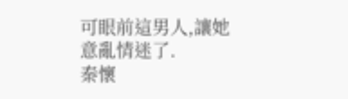可眼前這男人,讓她意亂情迷了.
秦懷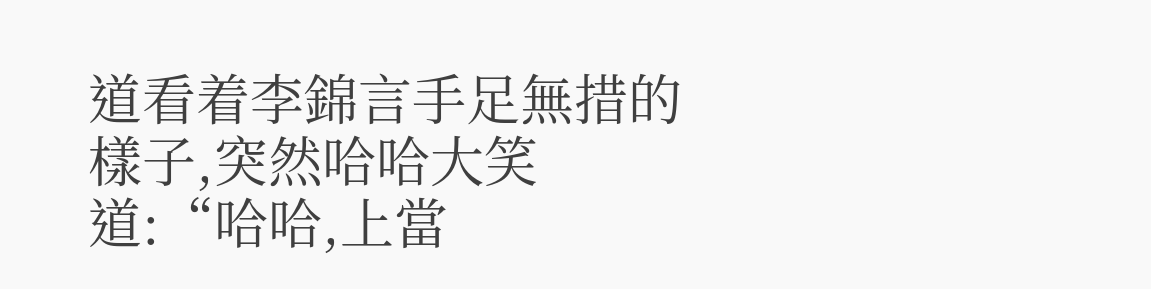道看着李錦言手足無措的樣子,突然哈哈大笑道:“哈哈,上當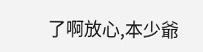了啊放心,本少爺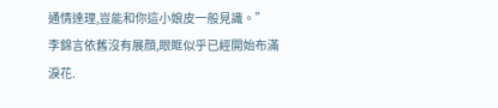通情達理,豈能和你這小娘皮一般見識。”
李錦言依舊沒有展顔,眼眶似乎已經開始布滿淚花.